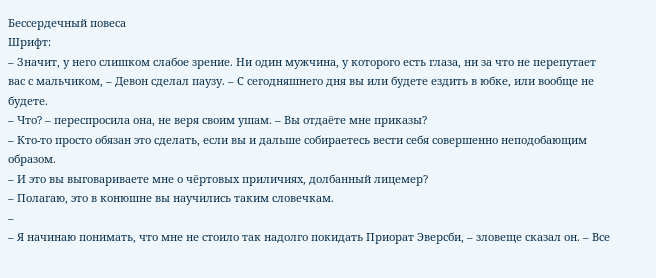Бессердечный повеса
Шрифт:
– Значит, у него слишком слабое зрение. Ни один мужчина, у которого есть глаза, ни за что не перепутает вас с мальчиком, – Девон сделал паузу. – С сегодняшнего дня вы или будете ездить в юбке, или вообще не будете.
– Что? – переспросила она, не веря своим ушам. – Вы отдаёте мне приказы?
– Кто-то просто обязан это сделать, если вы и дальше собираетесь вести себя совершенно неподобающим образом.
– И это вы выговариваете мне о чёртовых приличиях, долбанный лицемер?
– Полагаю, это в конюшне вы научились таким словечкам.
–
– Я начинаю понимать, что мне не стоило так надолго покидать Приорат Эверсби, – зловеще сказал он. – Все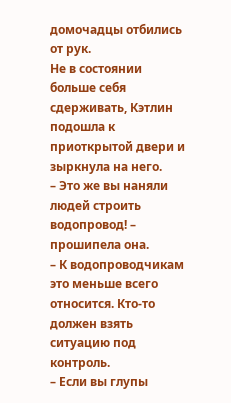домочадцы отбились от рук.
Не в состоянии больше себя сдерживать, Кэтлин подошла к приоткрытой двери и зыркнула на него.
– Это же вы наняли людей строить водопровод! – прошипела она.
– К водопроводчикам это меньше всего относится. Кто-то должен взять ситуацию под контроль.
– Если вы глупы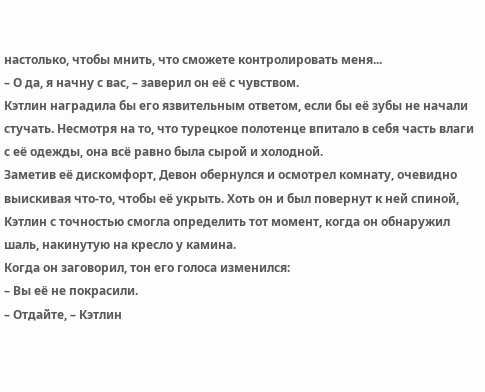настолько, чтобы мнить, что сможете контролировать меня...
– О да, я начну с вас, – заверил он её с чувством.
Кэтлин наградила бы его язвительным ответом, если бы её зубы не начали стучать. Несмотря на то, что турецкое полотенце впитало в себя часть влаги с её одежды, она всё равно была сырой и холодной.
Заметив её дискомфорт, Девон обернулся и осмотрел комнату, очевидно выискивая что-то, чтобы её укрыть. Хоть он и был повернут к ней спиной, Кэтлин с точностью смогла определить тот момент, когда он обнаружил шаль, накинутую на кресло у камина.
Когда он заговорил, тон его голоса изменился:
– Вы её не покрасили.
– Отдайте, – Кэтлин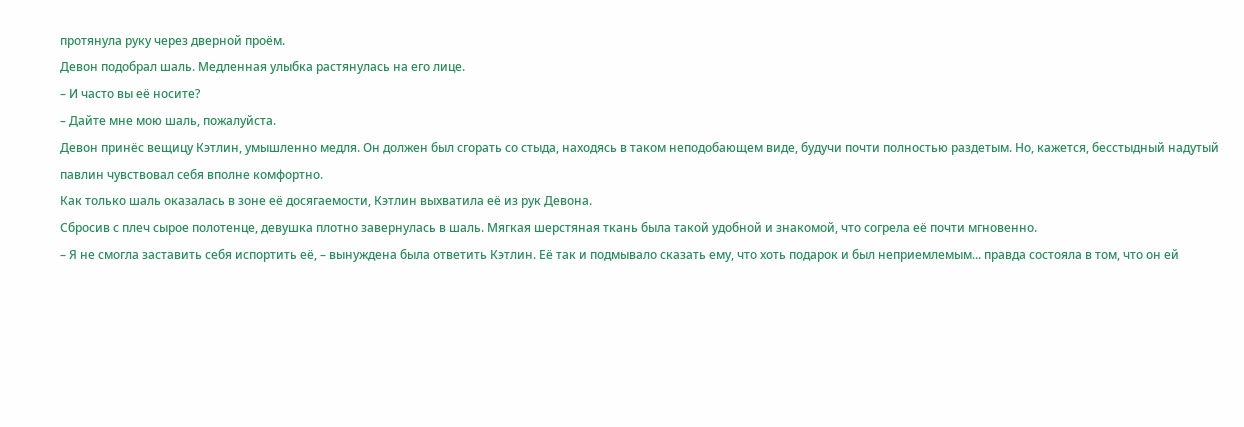протянула руку через дверной проём.
Девон подобрал шаль. Медленная улыбка растянулась на его лице.
– И часто вы её носите?
– Дайте мне мою шаль, пожалуйста.
Девон принёс вещицу Кэтлин, умышленно медля. Он должен был сгорать со стыда, находясь в таком неподобающем виде, будучи почти полностью раздетым. Но, кажется, бесстыдный надутый павлин чувствовал себя вполне комфортно.
Как только шаль оказалась в зоне её досягаемости, Кэтлин выхватила её из рук Девона.
Сбросив с плеч сырое полотенце, девушка плотно завернулась в шаль. Мягкая шерстяная ткань была такой удобной и знакомой, что согрела её почти мгновенно.
– Я не смогла заставить себя испортить её, – вынуждена была ответить Кэтлин. Её так и подмывало сказать ему, что хоть подарок и был неприемлемым... правда состояла в том, что он ей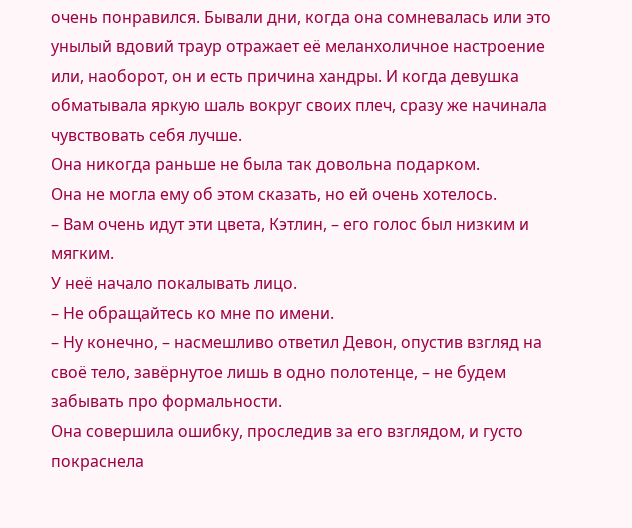очень понравился. Бывали дни, когда она сомневалась или это унылый вдовий траур отражает её меланхоличное настроение или, наоборот, он и есть причина хандры. И когда девушка обматывала яркую шаль вокруг своих плеч, сразу же начинала чувствовать себя лучше.
Она никогда раньше не была так довольна подарком.
Она не могла ему об этом сказать, но ей очень хотелось.
– Вам очень идут эти цвета, Кэтлин, – его голос был низким и мягким.
У неё начало покалывать лицо.
– Не обращайтесь ко мне по имени.
– Ну конечно, – насмешливо ответил Девон, опустив взгляд на своё тело, завёрнутое лишь в одно полотенце, – не будем забывать про формальности.
Она совершила ошибку, проследив за его взглядом, и густо покраснела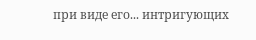при виде его... интригующих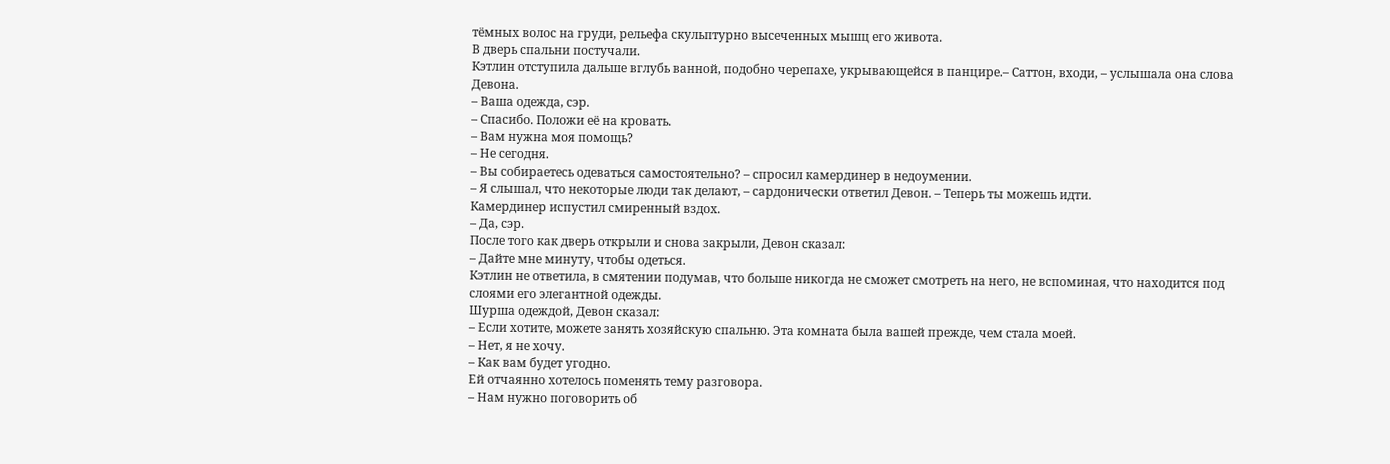тёмных волос на груди, рельефа скульптурно высеченных мышц его живота.
В дверь спальни постучали.
Кэтлин отступила дальше вглубь ванной, подобно черепахе, укрывающейся в панцире.– Саттон, входи, – услышала она слова Девона.
– Ваша одежда, сэр.
– Спасибо. Положи её на кровать.
– Вам нужна моя помощь?
– Не сегодня.
– Вы собираетесь одеваться самостоятельно? – спросил камердинер в недоумении.
– Я слышал, что некоторые люди так делают, – сардонически ответил Девон. – Теперь ты можешь идти.
Камердинер испустил смиренный вздох.
– Да, сэр.
После того как дверь открыли и снова закрыли, Девон сказал:
– Дайте мне минуту, чтобы одеться.
Кэтлин не ответила, в смятении подумав, что больше никогда не сможет смотреть на него, не вспоминая, что находится под слоями его элегантной одежды.
Шурша одеждой, Девон сказал:
– Если хотите, можете занять хозяйскую спальню. Эта комната была вашей прежде, чем стала моей.
– Нет, я не хочу.
– Как вам будет угодно.
Ей отчаянно хотелось поменять тему разговора.
– Нам нужно поговорить об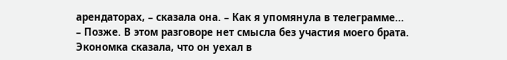арендаторах, – сказала она. – Как я упомянула в телеграмме...
– Позже. В этом разговоре нет смысла без участия моего брата. Экономка сказала, что он уехал в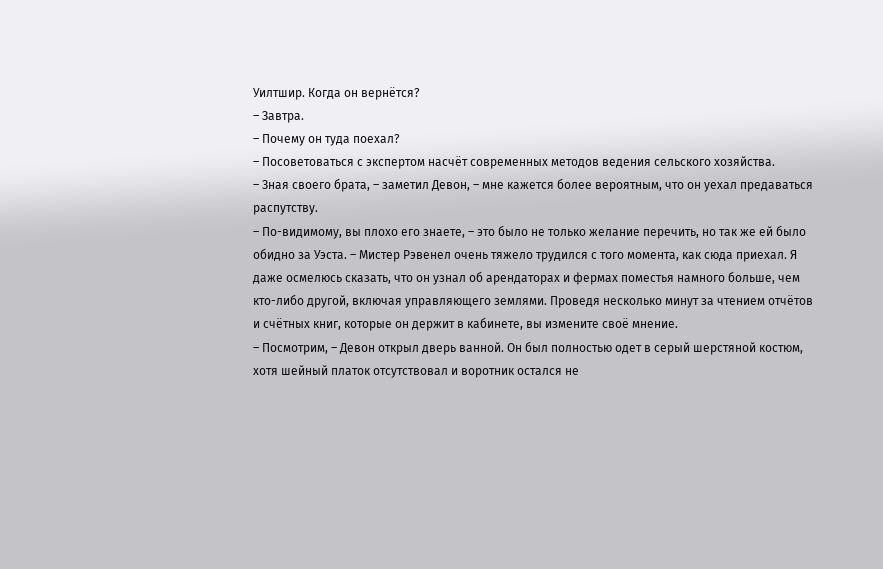Уилтшир. Когда он вернётся?
– Завтра.
– Почему он туда поехал?
– Посоветоваться с экспертом насчёт современных методов ведения сельского хозяйства.
– Зная своего брата, – заметил Девон, – мне кажется более вероятным, что он уехал предаваться распутству.
– По-видимому, вы плохо его знаете, – это было не только желание перечить, но так же ей было обидно за Уэста. – Мистер Рэвенел очень тяжело трудился с того момента, как сюда приехал. Я даже осмелюсь сказать, что он узнал об арендаторах и фермах поместья намного больше, чем кто-либо другой, включая управляющего землями. Проведя несколько минут за чтением отчётов и счётных книг, которые он держит в кабинете, вы измените своё мнение.
– Посмотрим, – Девон открыл дверь ванной. Он был полностью одет в серый шерстяной костюм, хотя шейный платок отсутствовал и воротник остался не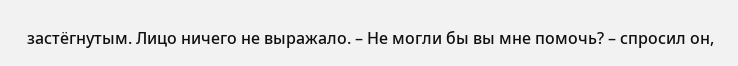застёгнутым. Лицо ничего не выражало. – Не могли бы вы мне помочь? – спросил он,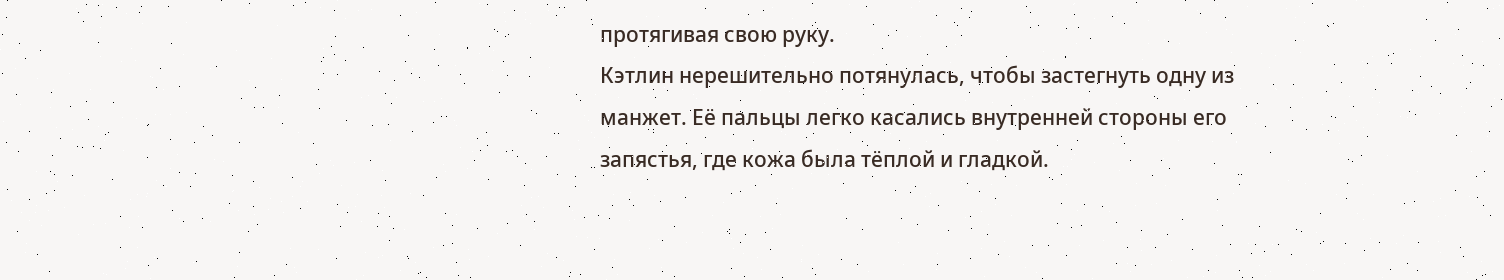протягивая свою руку.
Кэтлин нерешительно потянулась, чтобы застегнуть одну из манжет. Её пальцы легко касались внутренней стороны его запястья, где кожа была тёплой и гладкой.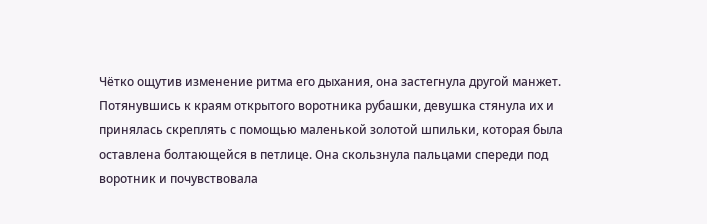Чётко ощутив изменение ритма его дыхания, она застегнула другой манжет. Потянувшись к краям открытого воротника рубашки, девушка стянула их и принялась скреплять с помощью маленькой золотой шпильки, которая была оставлена болтающейся в петлице. Она скользнула пальцами спереди под воротник и почувствовала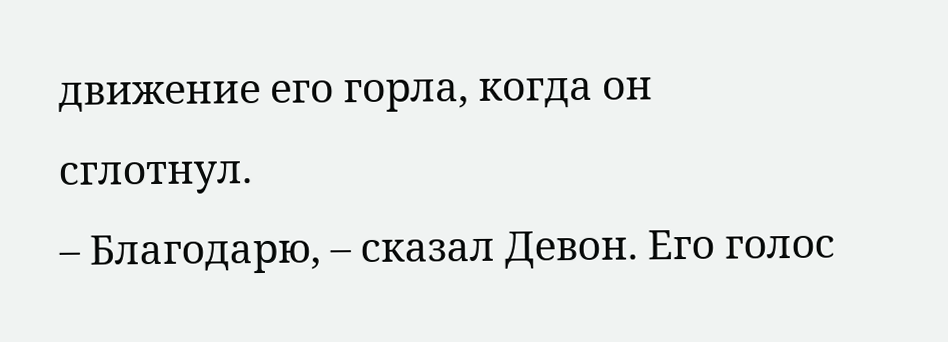движение его горла, когда он сглотнул.
– Благодарю, – сказал Девон. Его голос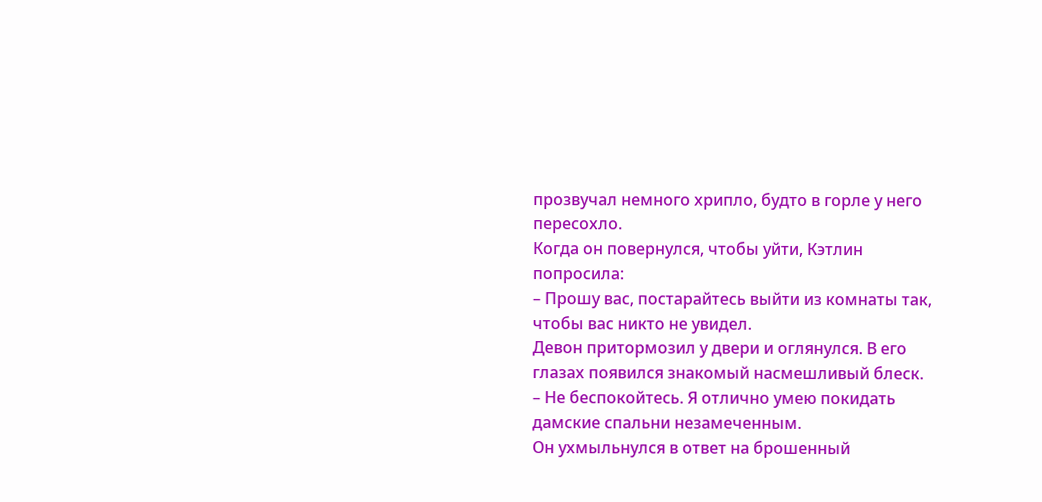прозвучал немного хрипло, будто в горле у него пересохло.
Когда он повернулся, чтобы уйти, Кэтлин попросила:
– Прошу вас, постарайтесь выйти из комнаты так, чтобы вас никто не увидел.
Девон притормозил у двери и оглянулся. В его глазах появился знакомый насмешливый блеск.
– Не беспокойтесь. Я отлично умею покидать дамские спальни незамеченным.
Он ухмыльнулся в ответ на брошенный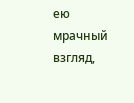ею мрачный взгляд,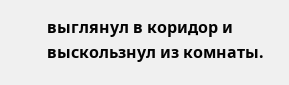выглянул в коридор и выскользнул из комнаты.